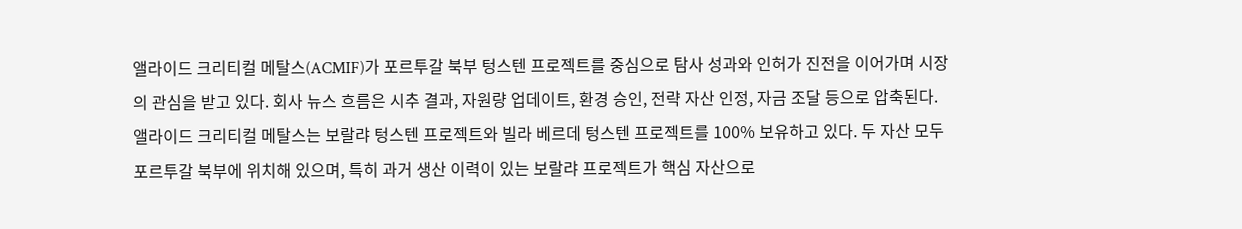앨라이드 크리티컬 메탈스(ACMIF)가 포르투갈 북부 텅스텐 프로젝트를 중심으로 탐사 성과와 인허가 진전을 이어가며 시장의 관심을 받고 있다. 회사 뉴스 흐름은 시추 결과, 자원량 업데이트, 환경 승인, 전략 자산 인정, 자금 조달 등으로 압축된다.
앨라이드 크리티컬 메탈스는 보랄랴 텅스텐 프로젝트와 빌라 베르데 텅스텐 프로젝트를 100% 보유하고 있다. 두 자산 모두 포르투갈 북부에 위치해 있으며, 특히 과거 생산 이력이 있는 보랄랴 프로젝트가 핵심 자산으로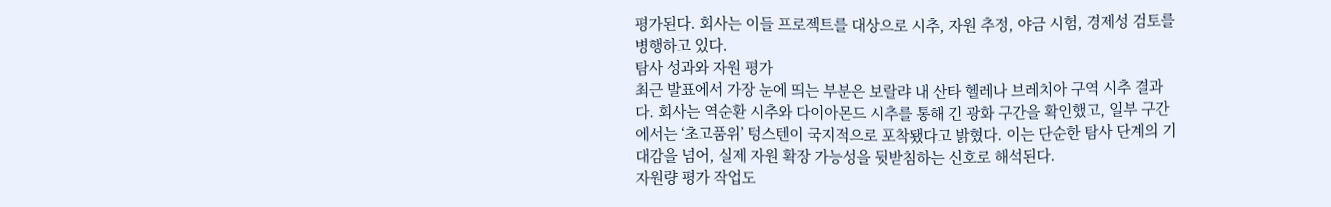평가된다. 회사는 이들 프로젝트를 대상으로 시추, 자원 추정, 야금 시험, 경제성 검토를 병행하고 있다.
탐사 성과와 자원 평가
최근 발표에서 가장 눈에 띄는 부분은 보랄랴 내 산타 헬레나 브레치아 구역 시추 결과다. 회사는 역순환 시추와 다이아몬드 시추를 통해 긴 광화 구간을 확인했고, 일부 구간에서는 ‘초고품위’ 텅스텐이 국지적으로 포착됐다고 밝혔다. 이는 단순한 탐사 단계의 기대감을 넘어, 실제 자원 확장 가능성을 뒷받침하는 신호로 해석된다.
자원량 평가 작업도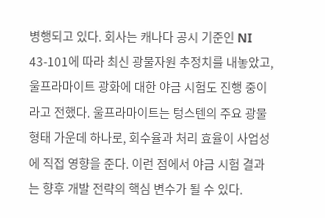병행되고 있다. 회사는 캐나다 공시 기준인 NI 43-101에 따라 최신 광물자원 추정치를 내놓았고, 울프라마이트 광화에 대한 야금 시험도 진행 중이라고 전했다. 울프라마이트는 텅스텐의 주요 광물 형태 가운데 하나로, 회수율과 처리 효율이 사업성에 직접 영향을 준다. 이런 점에서 야금 시험 결과는 향후 개발 전략의 핵심 변수가 될 수 있다.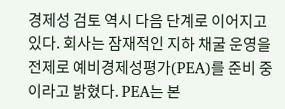경제성 검토 역시 다음 단계로 이어지고 있다. 회사는 잠재적인 지하 채굴 운영을 전제로 예비경제성평가(PEA)를 준비 중이라고 밝혔다. PEA는 본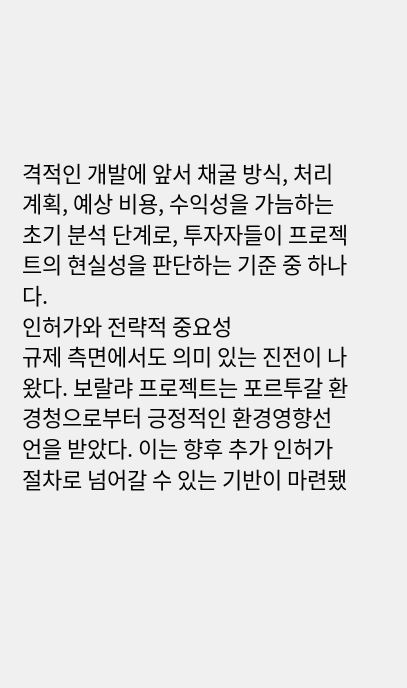격적인 개발에 앞서 채굴 방식, 처리 계획, 예상 비용, 수익성을 가늠하는 초기 분석 단계로, 투자자들이 프로젝트의 현실성을 판단하는 기준 중 하나다.
인허가와 전략적 중요성
규제 측면에서도 의미 있는 진전이 나왔다. 보랄랴 프로젝트는 포르투갈 환경청으로부터 긍정적인 환경영향선언을 받았다. 이는 향후 추가 인허가 절차로 넘어갈 수 있는 기반이 마련됐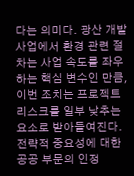다는 의미다. 광산 개발 사업에서 환경 관련 절차는 사업 속도를 좌우하는 핵심 변수인 만큼, 이번 조치는 프로젝트 리스크를 일부 낮추는 요소로 받아들여진다.
전략적 중요성에 대한 공공 부문의 인정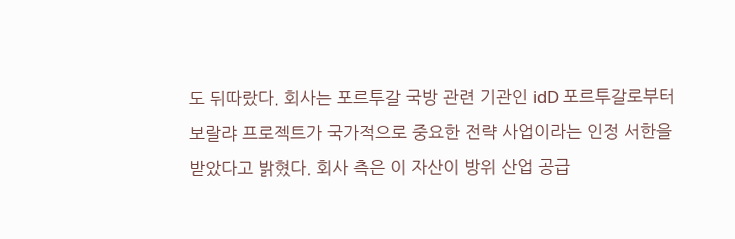도 뒤따랐다. 회사는 포르투갈 국방 관련 기관인 idD 포르투갈로부터 보랄랴 프로젝트가 국가적으로 중요한 전략 사업이라는 인정 서한을 받았다고 밝혔다. 회사 측은 이 자산이 방위 산업 공급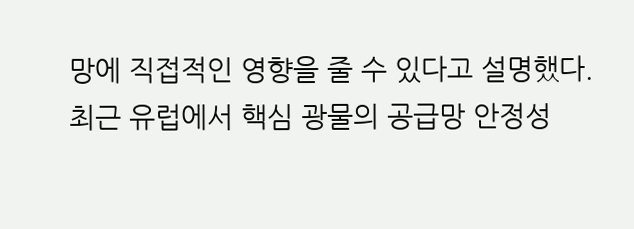망에 직접적인 영향을 줄 수 있다고 설명했다. 최근 유럽에서 핵심 광물의 공급망 안정성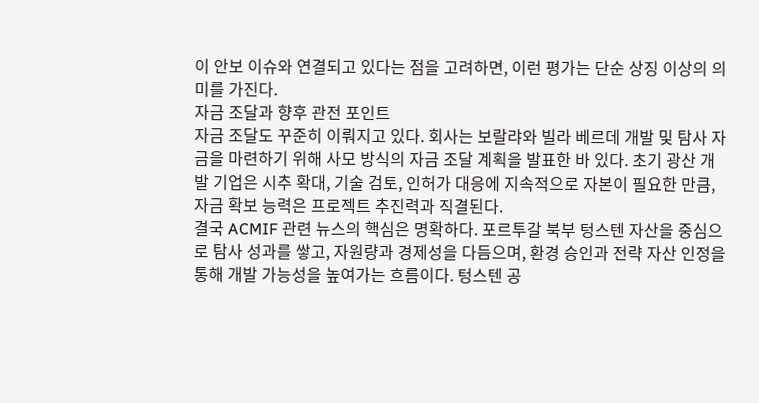이 안보 이슈와 연결되고 있다는 점을 고려하면, 이런 평가는 단순 상징 이상의 의미를 가진다.
자금 조달과 향후 관전 포인트
자금 조달도 꾸준히 이뤄지고 있다. 회사는 보랄랴와 빌라 베르데 개발 및 탐사 자금을 마련하기 위해 사모 방식의 자금 조달 계획을 발표한 바 있다. 초기 광산 개발 기업은 시추 확대, 기술 검토, 인허가 대응에 지속적으로 자본이 필요한 만큼, 자금 확보 능력은 프로젝트 추진력과 직결된다.
결국 ACMIF 관련 뉴스의 핵심은 명확하다. 포르투갈 북부 텅스텐 자산을 중심으로 탐사 성과를 쌓고, 자원량과 경제성을 다듬으며, 환경 승인과 전략 자산 인정을 통해 개발 가능성을 높여가는 흐름이다. 텅스텐 공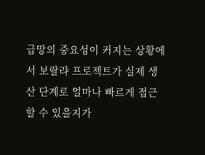급망의 중요성이 커지는 상황에서 보랄랴 프로젝트가 실제 생산 단계로 얼마나 빠르게 접근할 수 있을지가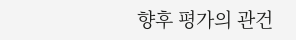향후 평가의 관건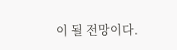이 될 전망이다.